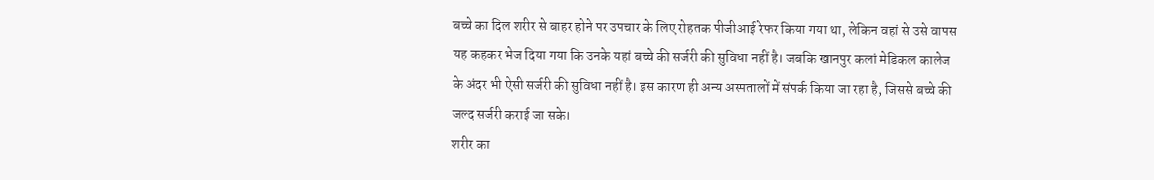बच्चे का दिल शरीर से बाहर होने पर उपचार के लिए रोहतक पीजीआई रेफर किया गया था, लेकिन वहां से उसे वापस यह कहकर भेज दिया गया कि उनके यहां बच्चे की सर्जरी की सुविधा नहीं है। जबकि खानपुर कलां मेडिकल कालेज के अंदर भी ऐसी सर्जरी की सुविधा नहीं है। इस कारण ही अन्य अस्पतालों में संपर्क किया जा रहा है, जिससे बच्चे की जल्द सर्जरी कराई जा सके।
शरीर का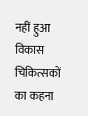नहीं हुआ विकास
चिकित्सकों का कहना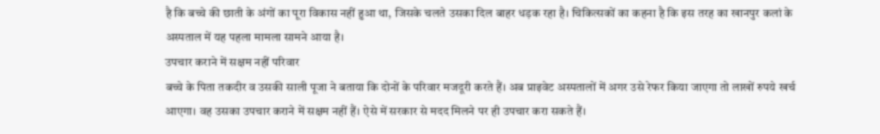है कि बच्चे की छाती के अंगों का पूरा विकास नहीं हुआ था, जिसके चलते उसका दिल बाहर धड़क रहा है। चिकित्सकों का कहना है कि इस तरह का खानपुर कलां के अस्पताल में यह पहला मामला सामने आया है।
उपचार कराने में सक्षम नहीं परिवार
बच्चे के पिता तकदीर व उसकी साली पूजा ने बताया कि दोनों के परिवार मजदूरी करते हैं। अब प्राइवेट अस्पतालों में अगर उसे रेफर किया जाएगा तो लाखों रुपये खर्च आएगा। वह उसका उपचार कराने में सक्षम नहीं हैं। ऐसे में सरकार से मदद मिलने पर ही उपचार करा सकते हैं।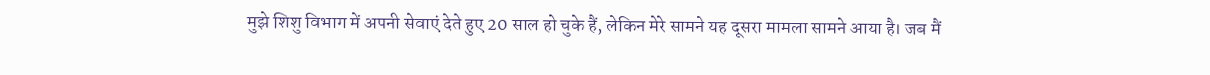मुझे शिशु विभाग में अपनी सेवाएं देते हुए 20 साल हो चुके हैं, लेकिन मेरे सामने यह दूसरा मामला सामने आया है। जब मैं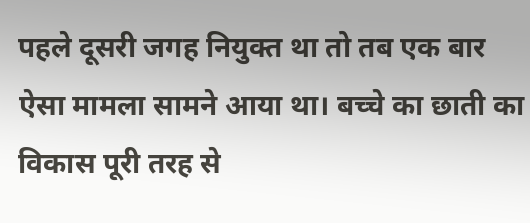पहले दूसरी जगह नियुक्त था तो तब एक बार ऐसा मामला सामने आया था। बच्चे का छाती का विकास पूरी तरह से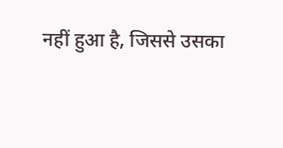नहीं हुआ है, जिससे उसका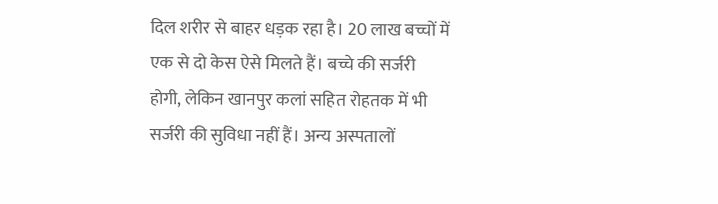दिल शरीर से बाहर धड़क रहा है। 20 लाख बच्चों में एक से दो केस ऐसे मिलते हैं। बच्चे की सर्जरी होगी, लेकिन खानपुर कलां सहित रोहतक में भी सर्जरी की सुविधा नहीं हैं। अन्य अस्पतालों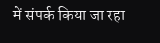में संपर्क किया जा रहा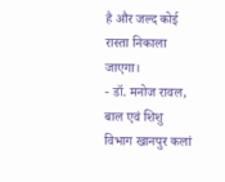है और जल्द कोई रास्ता निकाला जाएगा।
- डॉ. मनोज रावल, बाल एवं शिशु विभाग खानपुर कलां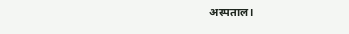अस्पताल।